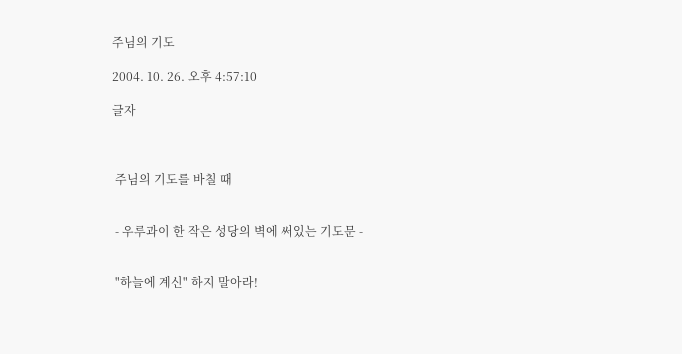주님의 기도

2004. 10. 26. 오후 4:57:10

글자



 주님의 기도를 바칠 때


 - 우루과이 한 작은 성당의 벽에 써있는 기도문 -


 "하늘에 계신" 하지 말아라!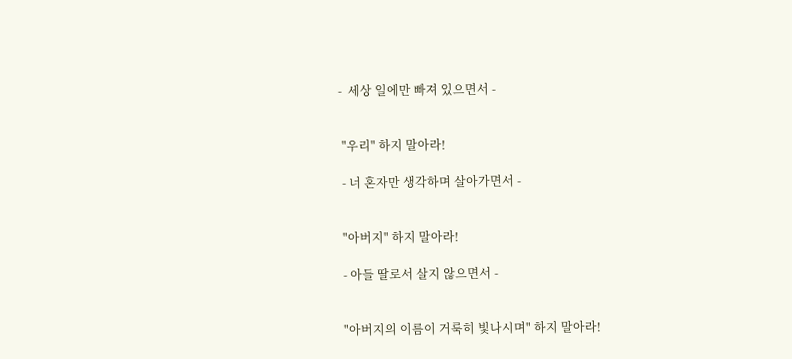-  세상 일에만 빠져 있으면서 -


 "우리" 하지 말아라!

 - 너 혼자만 생각하며 살아가면서 -


 "아버지" 하지 말아라!

 - 아들 딸로서 살지 않으면서 -


 "아버지의 이름이 거룩히 빛나시며" 하지 말아라!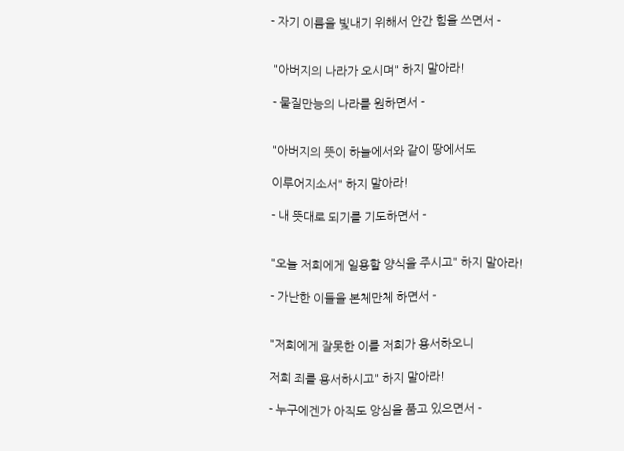- 자기 이름을 빛내기 위해서 안간 힘을 쓰면서 -


 "아버지의 나라가 오시며" 하지 말아라!

 - 물질만능의 나라를 원하면서 -


 "아버지의 뜻이 하늘에서와 같이 땅에서도

 이루어지소서" 하지 말아라!

 - 내 뜻대로 되기를 기도하면서 -


 "오늘 저희에게 일용할 양식을 주시고" 하지 말아라!

 - 가난한 이들을 본체만체 하면서 -


 "저희에게 잘못한 이를 저희가 용서하오니

 저희 죄를 용서하시고" 하지 말아라!

 - 누구에겐가 아직도 앙심을 품고 있으면서 -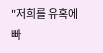"저희를 유혹에 빠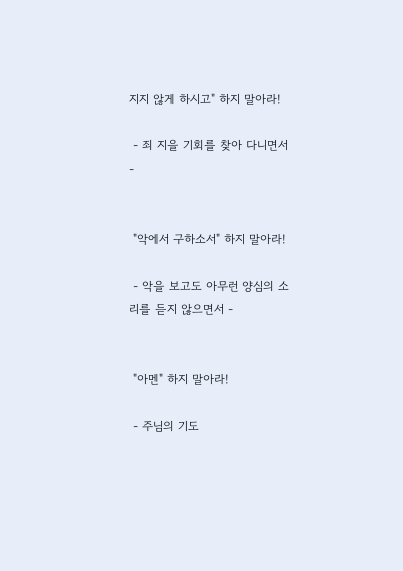지지 않게 하시고" 하지 말아라!

 - 죄 지을 기회를 찾아 다니면서 -


 "악에서 구하소서" 하지 말아라!

 - 악을 보고도 아무런 양심의 소리를 듣지 않으면서 -


 "아멘" 하지 말아라!

 - 주님의 기도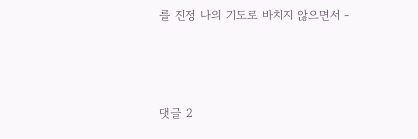를 진정 나의 기도로 바치지 않으면서 -




댓글 2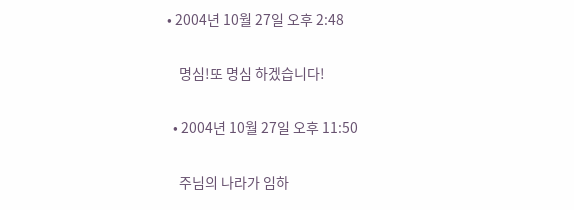• 2004년 10월 27일 오후 2:48

    명심!또 명심 하겠습니다!

  • 2004년 10월 27일 오후 11:50

    주님의 나라가 임하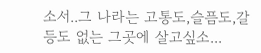소서..그 나라는 고통도,슬픔도,갈등도 없는 그곳에 살고싶소...